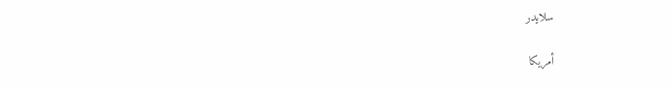سلايدر

أمريكا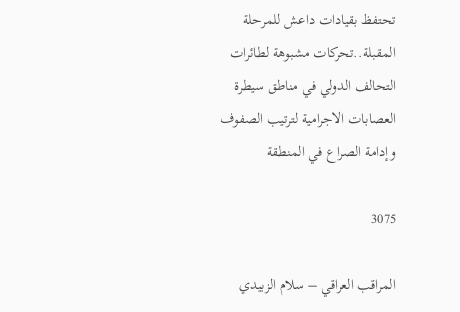تحتفظ بقيادات داعش للمرحلة المقبلة..تحركات مشبوهة لطائرات التحالف الدولي في مناطق سيطرة العصابات الاجرامية لترتيب الصفوف وإدامة الصراع في المنطقة

3075

المراقب العراقي – سلام الزبيدي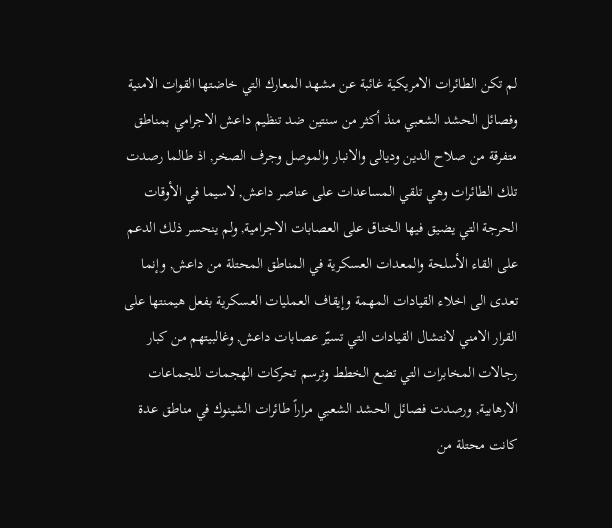لم تكن الطائرات الامريكية غائبة عن مشهد المعارك التي خاضتها القوات الامنية وفصائل الحشد الشعبي منذ أكثر من سنتين ضد تنظيم داعش الاجرامي بمناطق متفرقة من صلاح الدين وديالى والانبار والموصل وجرف الصخر, اذ طالما رصدت تلك الطائرات وهي تلقي المساعدات على عناصر داعش, لاسيما في الأوقات الحرجة التي يضيق فيها الخناق على العصابات الاجرامية, ولم ينحسر ذلك الدعم على القاء الأسلحة والمعدات العسكرية في المناطق المحتلة من داعش, وإنما تعدى الى اخلاء القيادات المهمة وإيقاف العمليات العسكرية بفعل هيمنتها على القرار الامني لانتشال القيادات التي تسيّر عصابات داعش, وغالبيتهم من كبار رجالات المخابرات التي تضع الخطط وترسم تحركات الهجمات للجماعات الارهابية, ورصدت فصائل الحشد الشعبي مراراً طائرات الشينوك في مناطق عدة كانت محتلة من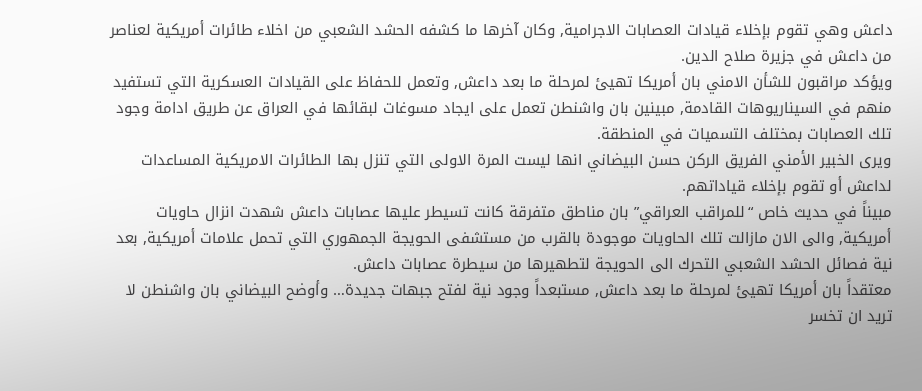داعش وهي تقوم بإخلاء قيادات العصابات الاجرامية, وكان آخرها ما كشفه الحشد الشعبي من اخلاء طائرات أمريكية لعناصر من داعش في جزيرة صلاح الدين.
ويؤكد مراقبون للشأن الامني بان أمريكا تهيئ لمرحلة ما بعد داعش, وتعمل للحفاظ على القيادات العسكرية التي تستفيد منهم في السيناريوهات القادمة, مبينين بان واشنطن تعمل على ايجاد مسوغات لبقائها في العراق عن طريق ادامة وجود تلك العصابات بمختلف التسميات في المنطقة.
ويرى الخبير الأمني الفريق الركن حسن البيضاني انها ليست المرة الاولى التي تنزل بها الطائرات الامريكية المساعدات لداعش أو تقوم بإخلاء قياداتهم.
مبيناً في حديث خاص “للمراقب العراقي” بان مناطق متفرقة كانت تسيطر عليها عصابات داعش شهدت انزال حاويات أمريكية, والى الان مازالت تلك الحاويات موجودة بالقرب من مستشفى الحويجة الجمهوري التي تحمل علامات أمريكية, بعد نية فصائل الحشد الشعبي التحرك الى الحويجة لتطهيرها من سيطرة عصابات داعش.
معتقداً بان أمريكا تهيئ لمرحلة ما بعد داعش, مستبعداً وجود نية لفتح جبهات جديدة… وأوضح البيضاني بان واشنطن لا تريد ان تخسر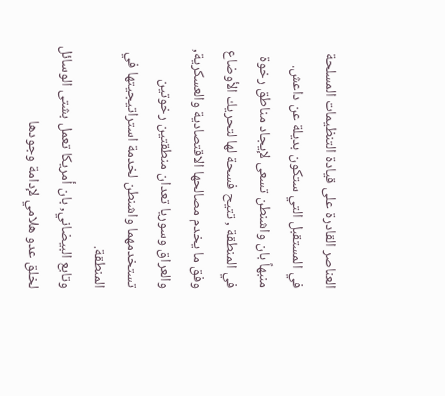العناصر القادرة على قيادة التنظيمات المسلحة في المستقبل التي ستكون بديلة عن داعش.
منبهاً بان واشنطن تسعى لإيجاد مناطق رخوة في المنطقة , تتيح فسحة لها لتحريك الأوضاع وفق ما يخدم مصالحها الاقتصادية والعسكرية, والعراق وسوريا تعدان منطقتين رخوتين تستخدمهما واشنطن لخدمة استراتيجيتها في المنطقة.
وتابع البيضاني, بان أمريكا تعمل بشتى الوسائل لخلق عدو هلامي لإدامة وجودها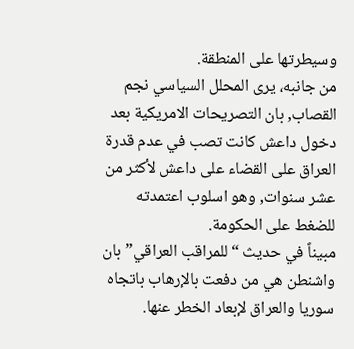وسيطرتها على المنطقة.
من جانبه، يرى المحلل السياسي نجم القصاب, بان التصريحات الامريكية بعد دخول داعش كانت تصب في عدم قدرة العراق على القضاء على داعش لأكثر من عشر سنوات, وهو اسلوب اعتمدته للضغط على الحكومة.
مبيناً في حديث “للمراقب العراقي” بان واشنطن هي من دفعت بالإرهاب باتجاه سوريا والعراق لإبعاد الخطر عنها.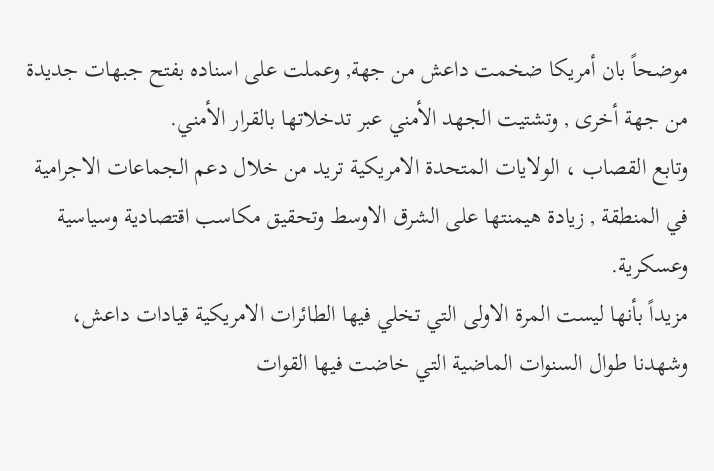موضحاً بان أمريكا ضخمت داعش من جهة, وعملت على اسناده بفتح جبهات جديدة من جهة أخرى , وتشتيت الجهد الأمني عبر تدخلاتها بالقرار الأمني.
وتابع القصاب ، الولايات المتحدة الامريكية تريد من خلال دعم الجماعات الاجرامية في المنطقة , زيادة هيمنتها على الشرق الاوسط وتحقيق مكاسب اقتصادية وسياسية وعسكرية.
مزيداً بأنها ليست المرة الاولى التي تخلي فيها الطائرات الامريكية قيادات داعش، وشهدنا طوال السنوات الماضية التي خاضت فيها القوات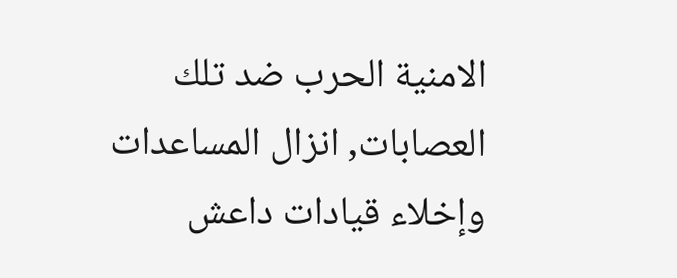الامنية الحرب ضد تلك العصابات, انزال المساعدات وإخلاء قيادات داعش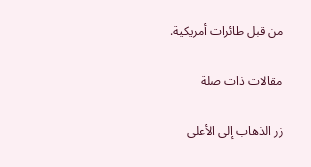من قبل طائرات أمريكية.

مقالات ذات صلة

زر الذهاب إلى الأعلى